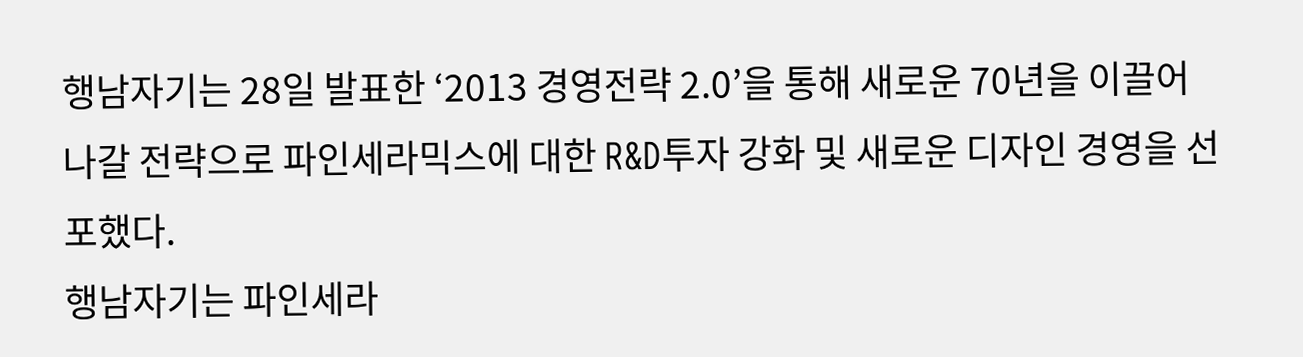행남자기는 28일 발표한 ‘2013 경영전략 2.0’을 통해 새로운 70년을 이끌어나갈 전략으로 파인세라믹스에 대한 R&D투자 강화 및 새로운 디자인 경영을 선포했다.
행남자기는 파인세라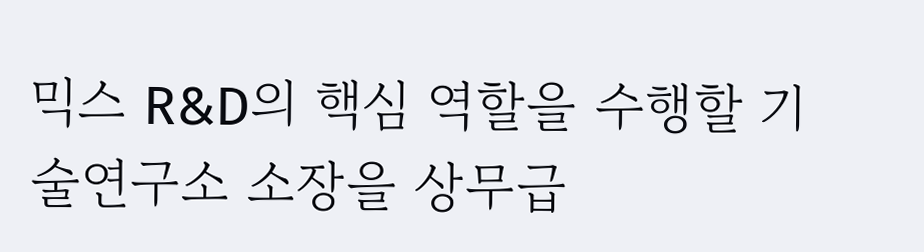믹스 R&D의 핵심 역할을 수행할 기술연구소 소장을 상무급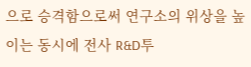으로 승격함으로써 연구소의 위상을 높이는 동시에 전사 R&D투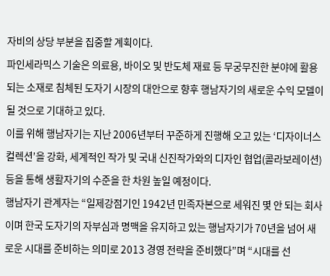자비의 상당 부분을 집중할 계획이다.
파인세라믹스 기술은 의료용, 바이오 및 반도체 재료 등 무궁무진한 분야에 활용되는 소재로 침체된 도자기 시장의 대안으로 향후 행남자기의 새로운 수익 모델이 될 것으로 기대하고 있다.
이를 위해 행남자기는 지난 2006년부터 꾸준하게 진행해 오고 있는 ‘디자이너스 컬렉션’을 강화, 세계적인 작가 및 국내 신진작가와의 디자인 협업(콜라보레이션) 등을 통해 생활자기의 수준을 한 차원 높일 예정이다.
행남자기 관계자는 “일제강점기인 1942년 민족자본으로 세워진 몇 안 되는 회사이며 한국 도자기의 자부심과 명맥을 유지하고 있는 행남자기가 70년을 넘어 새로운 시대를 준비하는 의미로 2013 경영 전략을 준비했다”며 “시대를 선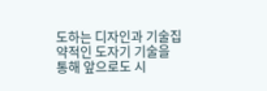도하는 디자인과 기술집약적인 도자기 기술을 통해 앞으로도 시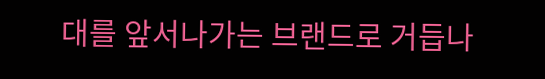대를 앞서나가는 브랜드로 거듭나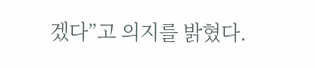겠다”고 의지를 밝혔다.